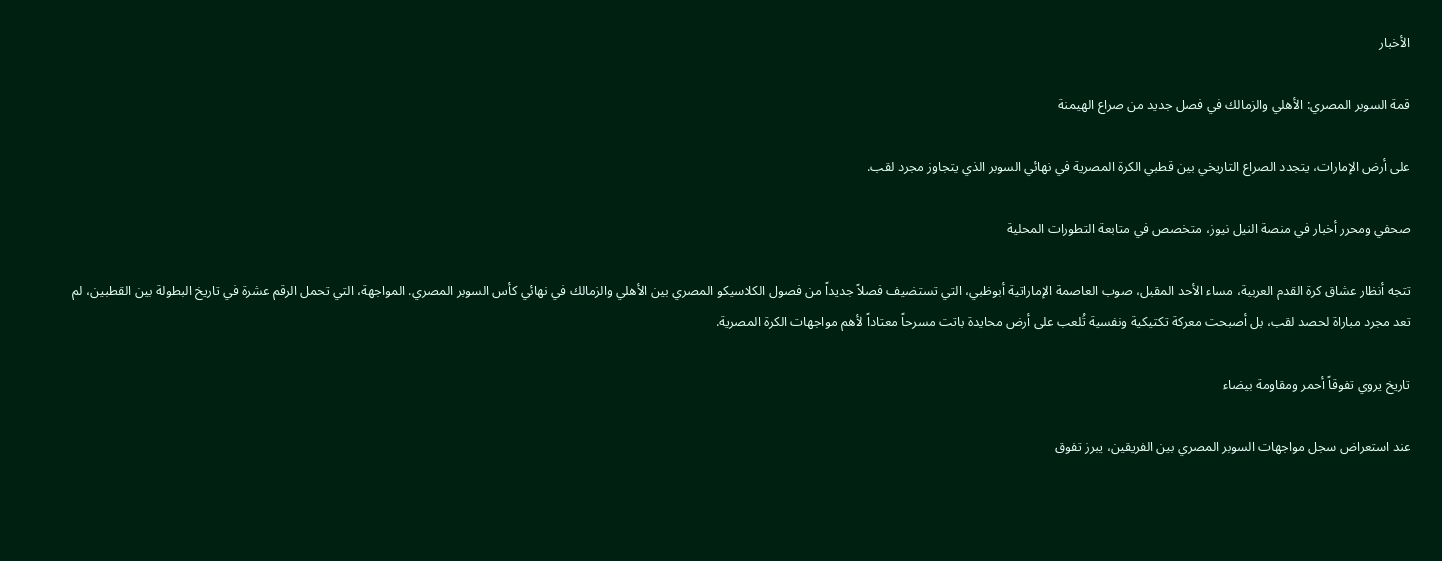الأخبار

قمة السوبر المصري: الأهلي والزمالك في فصل جديد من صراع الهيمنة

على أرض الإمارات، يتجدد الصراع التاريخي بين قطبي الكرة المصرية في نهائي السوبر الذي يتجاوز مجرد لقب.

صحفي ومحرر أخبار في منصة النيل نيوز، متخصص في متابعة التطورات المحلية

تتجه أنظار عشاق كرة القدم العربية، مساء الأحد المقبل، صوب العاصمة الإماراتية أبوظبي، التي تستضيف فصلاً جديداً من فصول الكلاسيكو المصري بين الأهلي والزمالك في نهائي كأس السوبر المصري. المواجهة، التي تحمل الرقم عشرة في تاريخ البطولة بين القطبين، لم تعد مجرد مباراة لحصد لقب، بل أصبحت معركة تكتيكية ونفسية تُلعب على أرض محايدة باتت مسرحاً معتاداً لأهم مواجهات الكرة المصرية.

تاريخ يروي تفوقاً أحمر ومقاومة بيضاء

عند استعراض سجل مواجهات السوبر المصري بين الفريقين، يبرز تفوق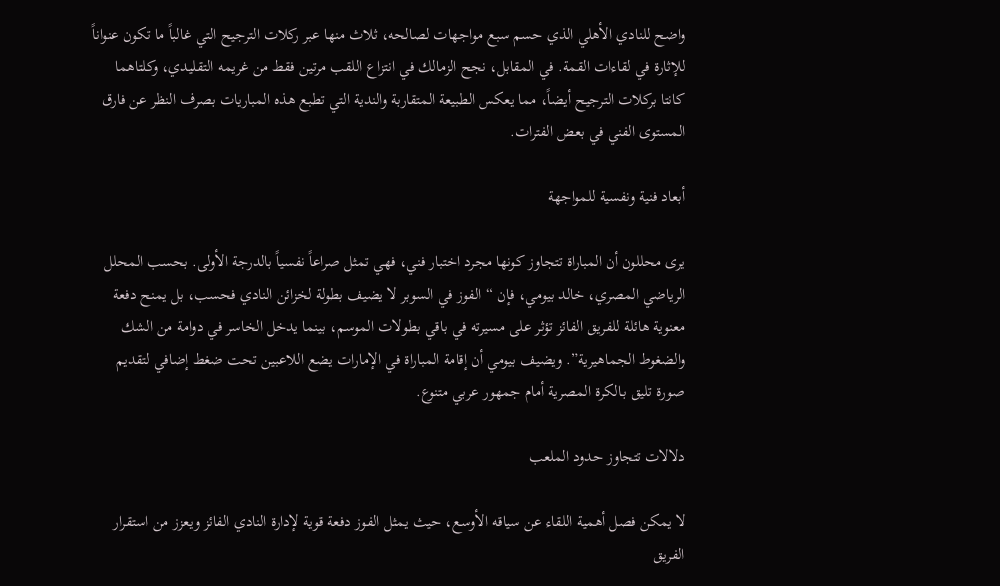واضح للنادي الأهلي الذي حسم سبع مواجهات لصالحه، ثلاث منها عبر ركلات الترجيح التي غالباً ما تكون عنواناً للإثارة في لقاءات القمة. في المقابل، نجح الزمالك في انتزاع اللقب مرتين فقط من غريمه التقليدي، وكلتاهما كانتا بركلات الترجيح أيضاً، مما يعكس الطبيعة المتقاربة والندية التي تطبع هذه المباريات بصرف النظر عن فارق المستوى الفني في بعض الفترات.

أبعاد فنية ونفسية للمواجهة

يرى محللون أن المباراة تتجاوز كونها مجرد اختبار فني، فهي تمثل صراعاً نفسياً بالدرجة الأولى. بحسب المحلل الرياضي المصري، خالد بيومي، فإن “الفوز في السوبر لا يضيف بطولة لخزائن النادي فحسب، بل يمنح دفعة معنوية هائلة للفريق الفائز تؤثر على مسيرته في باقي بطولات الموسم، بينما يدخل الخاسر في دوامة من الشك والضغوط الجماهيرية”. ويضيف بيومي أن إقامة المباراة في الإمارات يضع اللاعبين تحت ضغط إضافي لتقديم صورة تليق بـالكرة المصرية أمام جمهور عربي متنوع.

دلالات تتجاوز حدود الملعب

لا يمكن فصل أهمية اللقاء عن سياقه الأوسع، حيث يمثل الفوز دفعة قوية لإدارة النادي الفائز ويعزز من استقرار الفريق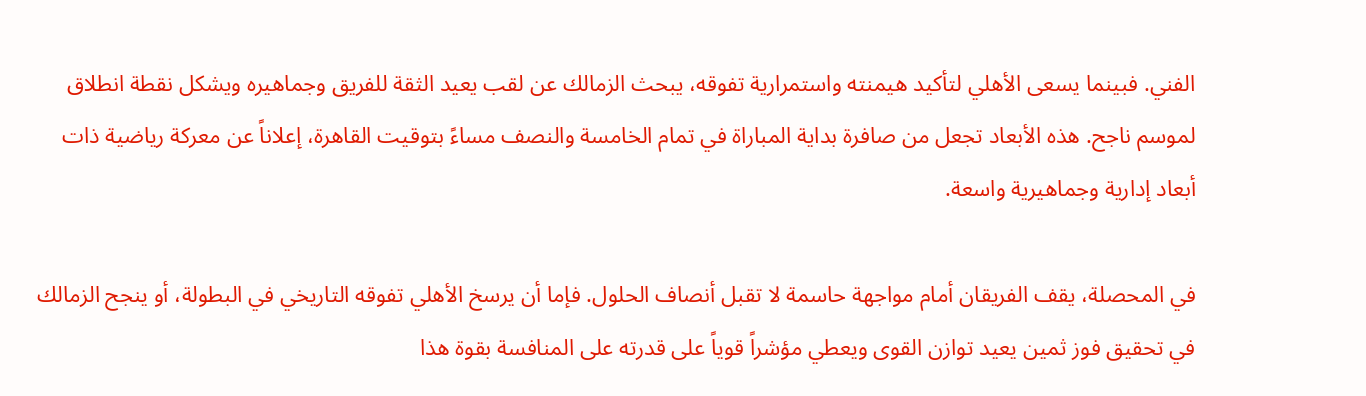الفني. فبينما يسعى الأهلي لتأكيد هيمنته واستمرارية تفوقه، يبحث الزمالك عن لقب يعيد الثقة للفريق وجماهيره ويشكل نقطة انطلاق لموسم ناجح. هذه الأبعاد تجعل من صافرة بداية المباراة في تمام الخامسة والنصف مساءً بتوقيت القاهرة، إعلاناً عن معركة رياضية ذات أبعاد إدارية وجماهيرية واسعة.

في المحصلة، يقف الفريقان أمام مواجهة حاسمة لا تقبل أنصاف الحلول. فإما أن يرسخ الأهلي تفوقه التاريخي في البطولة، أو ينجح الزمالك في تحقيق فوز ثمين يعيد توازن القوى ويعطي مؤشراً قوياً على قدرته على المنافسة بقوة هذا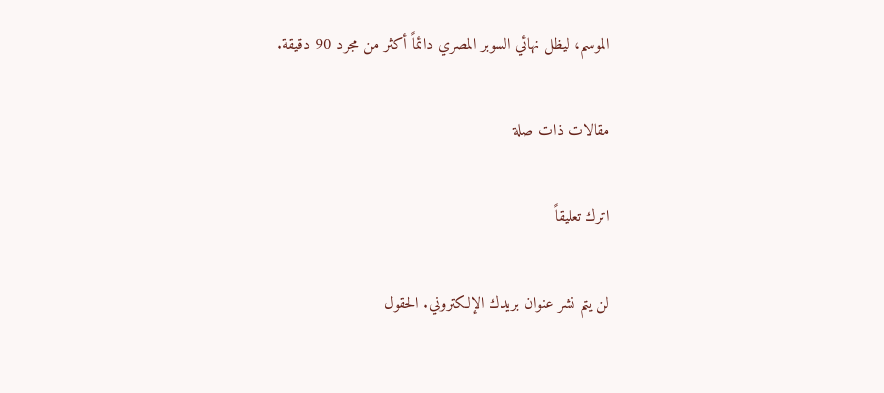الموسم، ليظل نهائي السوبر المصري دائماً أكثر من مجرد 90 دقيقة.

مقالات ذات صلة

اترك تعليقاً

لن يتم نشر عنوان بريدك الإلكتروني. الحقول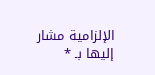الإلزامية مشار إليها بـ *